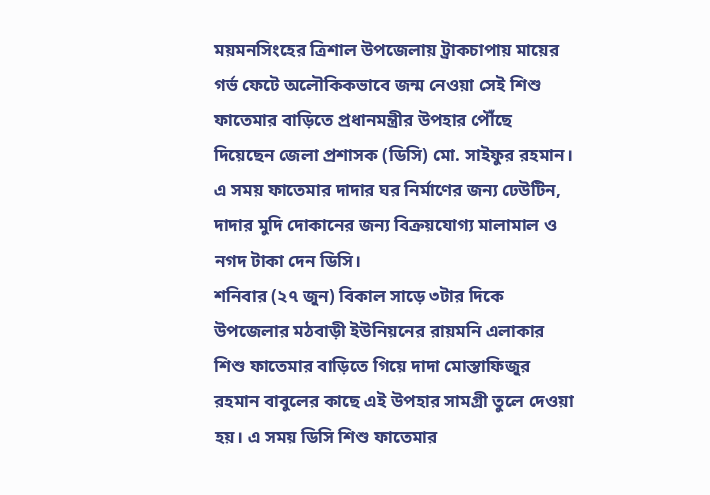ময়মনসিংহের ত্রিশাল উপজেলায় ট্রাকচাপায় মায়ের গর্ভ ফেটে অলৌকিকভাবে জন্ম নেওয়া সেই শিশু ফাতেমার বাড়িতে প্রধানমন্ত্রীর উপহার পৌঁছে দিয়েছেন জেলা প্রশাসক (ডিসি) মো. সাইফুর রহমান। এ সময় ফাতেমার দাদার ঘর নির্মাণের জন্য ঢেউটিন, দাদার মুদি দোকানের জন্য বিক্রয়যোগ্য মালামাল ও নগদ টাকা দেন ডিসি।
শনিবার (২৭ জুন) বিকাল সাড়ে ৩টার দিকে উপজেলার মঠবাড়ী ইউনিয়নের রায়মনি এলাকার শিশু ফাতেমার বাড়িতে গিয়ে দাদা মোস্তাফিজুর রহমান বাবুলের কাছে এই উপহার সামগ্রী তুলে দেওয়া হয়। এ সময় ডিসি শিশু ফাতেমার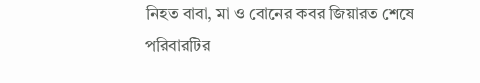নিহত বাবা, মা ও বোনের কবর জিয়ারত শেষে পরিবারটির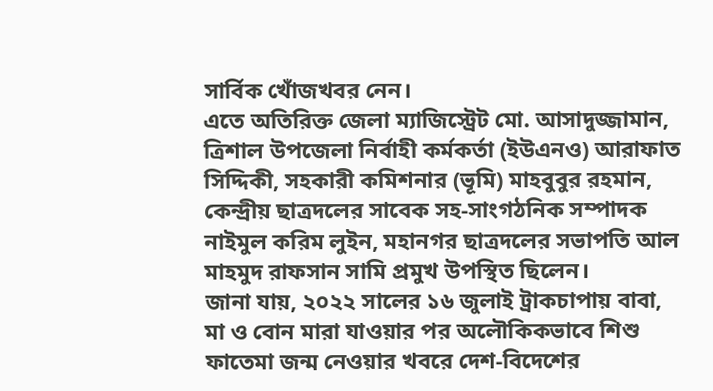সার্বিক খোঁজখবর নেন।
এতে অতিরিক্ত জেলা ম্যাজিস্ট্রেট মো. আসাদুজ্জামান, ত্রিশাল উপজেলা নির্বাহী কর্মকর্তা (ইউএনও) আরাফাত সিদ্দিকী, সহকারী কমিশনার (ভূমি) মাহবুবুর রহমান, কেন্দ্রীয় ছাত্রদলের সাবেক সহ-সাংগঠনিক সম্পাদক নাইমুল করিম লুইন, মহানগর ছাত্রদলের সভাপতি আল মাহমুদ রাফসান সামি প্রমুখ উপস্থিত ছিলেন।
জানা যায়, ২০২২ সালের ১৬ জুলাই ট্রাকচাপায় বাবা, মা ও বোন মারা যাওয়ার পর অলৌকিকভাবে শিশু ফাতেমা জন্ম নেওয়ার খবরে দেশ-বিদেশের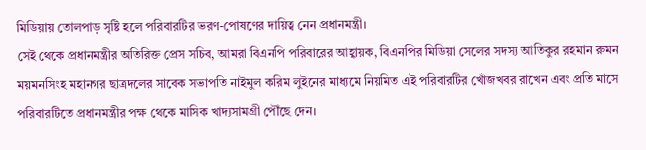মিডিয়ায় তোলপাড় সৃষ্টি হলে পরিবারটির ভরণ-পোষণের দায়িত্ব নেন প্রধানমন্ত্রী।
সেই থেকে প্রধানমন্ত্রীর অতিরিক্ত প্রেস সচিব, আমরা বিএনপি পরিবারের আহ্বায়ক, বিএনপির মিডিয়া সেলের সদস্য আতিকুর রহমান রুমন ময়মনসিংহ মহানগর ছাত্রদলের সাবেক সভাপতি নাইমুল করিম লুইনের মাধ্যমে নিয়মিত এই পরিবারটির খোঁজখবর রাখেন এবং প্রতি মাসে পরিবারটিতে প্রধানমন্ত্রীর পক্ষ থেকে মাসিক খাদ্যসামগ্রী পৌঁছে দেন।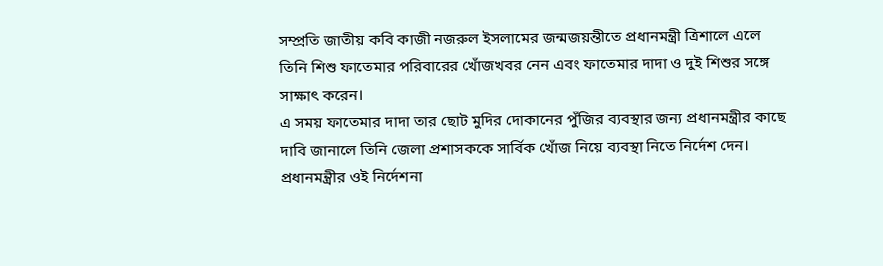সম্প্রতি জাতীয় কবি কাজী নজরুল ইসলামের জন্মজয়ন্তীতে প্রধানমন্ত্রী ত্রিশালে এলে তিনি শিশু ফাতেমার পরিবারের খোঁজখবর নেন এবং ফাতেমার দাদা ও দুই শিশুর সঙ্গে সাক্ষাৎ করেন।
এ সময় ফাতেমার দাদা তার ছোট মুদির দোকানের পুঁজির ব্যবস্থার জন্য প্রধানমন্ত্রীর কাছে দাবি জানালে তিনি জেলা প্রশাসককে সার্বিক খোঁজ নিয়ে ব্যবস্থা নিতে নির্দেশ দেন। প্রধানমন্ত্রীর ওই নির্দেশনা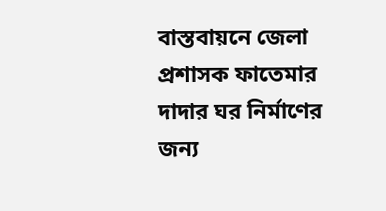বাস্তবায়নে জেলা প্রশাসক ফাতেমার দাদার ঘর নির্মাণের জন্য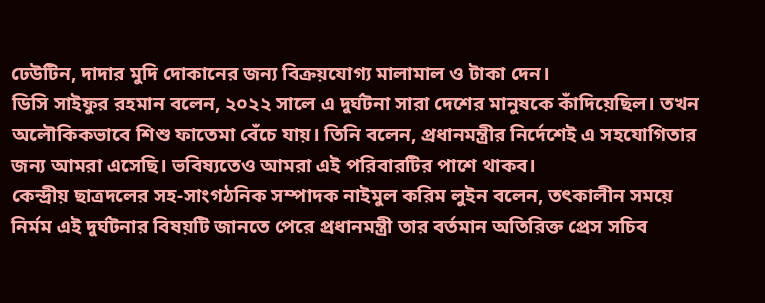ঢেউটিন, দাদার মুদি দোকানের জন্য বিক্রয়যোগ্য মালামাল ও টাকা দেন।
ডিসি সাইফুর রহমান বলেন, ২০২২ সালে এ দুর্ঘটনা সারা দেশের মানুষকে কাঁদিয়েছিল। তখন অলৌকিকভাবে শিশু ফাতেমা বেঁচে যায়। তিনি বলেন, প্রধানমন্ত্রীর নির্দেশেই এ সহযোগিতার জন্য আমরা এসেছি। ভবিষ্যতেও আমরা এই পরিবারটির পাশে থাকব।
কেন্দ্রীয় ছাত্রদলের সহ-সাংগঠনিক সম্পাদক নাইমুল করিম লুইন বলেন, তৎকালীন সময়ে নির্মম এই দুর্ঘটনার বিষয়টি জানতে পেরে প্রধানমন্ত্রী তার বর্তমান অতিরিক্ত প্রেস সচিব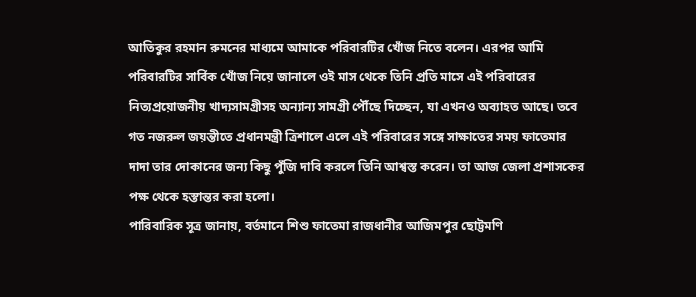আতিকুর রহমান রুমনের মাধ্যমে আমাকে পরিবারটির খোঁজ নিতে বলেন। এরপর আমি পরিবারটির সার্বিক খোঁজ নিয়ে জানালে ওই মাস থেকে তিনি প্রতি মাসে এই পরিবারের নিত্যপ্রয়োজনীয় খাদ্যসামগ্রীসহ অন্যান্য সামগ্রী পৌঁছে দিচ্ছেন, যা এখনও অব্যাহত আছে। তবে গত নজরুল জয়ন্তীতে প্রধানমন্ত্রী ত্রিশালে এলে এই পরিবারের সঙ্গে সাক্ষাতের সময় ফাতেমার দাদা তার দোকানের জন্য কিছু পুঁজি দাবি করলে তিনি আশ্বস্ত করেন। তা আজ জেলা প্রশাসকের পক্ষ থেকে হস্তান্তর করা হলো।
পারিবারিক সূত্র জানায়, বর্তমানে শিশু ফাতেমা রাজধানীর আজিমপুর ছোট্টমণি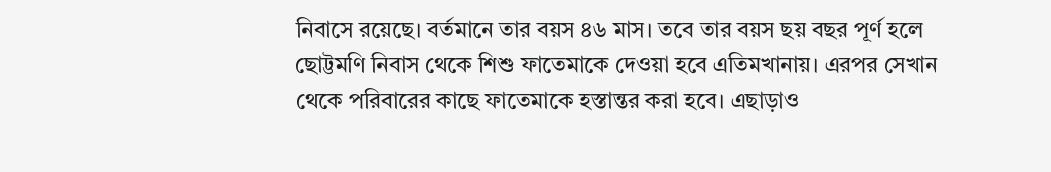নিবাসে রয়েছে। বর্তমানে তার বয়স ৪৬ মাস। তবে তার বয়স ছয় বছর পূর্ণ হলে ছোট্টমণি নিবাস থেকে শিশু ফাতেমাকে দেওয়া হবে এতিমখানায়। এরপর সেখান থেকে পরিবারের কাছে ফাতেমাকে হস্তান্তর করা হবে। এছাড়াও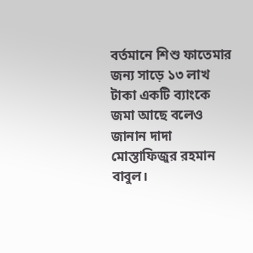বর্তমানে শিশু ফাতেমার জন্য সাড়ে ১৩ লাখ টাকা একটি ব্যাংকে জমা আছে বলেও জানান দাদা মোস্তাফিজুর রহমান বাবুল।